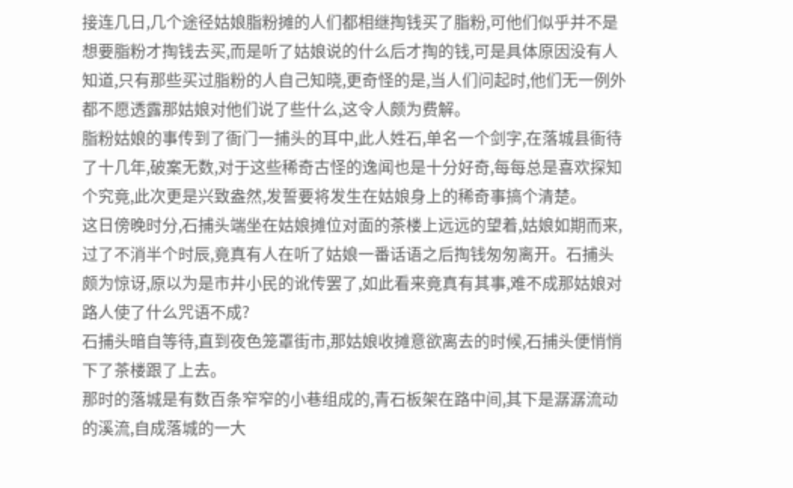接连几日,几个途径姑娘脂粉摊的人们都相继掏钱买了脂粉,可他们似乎并不是想要脂粉才掏钱去买,而是听了姑娘说的什么后才掏的钱,可是具体原因没有人知道,只有那些买过脂粉的人自己知晓,更奇怪的是,当人们问起时,他们无一例外都不愿透露那姑娘对他们说了些什么,这令人颇为费解。
脂粉姑娘的事传到了衙门一捕头的耳中,此人姓石,单名一个剑字,在落城县衙待了十几年,破案无数,对于这些稀奇古怪的逸闻也是十分好奇,每每总是喜欢探知个究竟,此次更是兴致盎然,发誓要将发生在姑娘身上的稀奇事搞个清楚。
这日傍晚时分,石捕头端坐在姑娘摊位对面的茶楼上远远的望着,姑娘如期而来,过了不消半个时辰,竟真有人在听了姑娘一番话语之后掏钱匆匆离开。石捕头颇为惊讶,原以为是市井小民的讹传罢了,如此看来竟真有其事,难不成那姑娘对路人使了什么咒语不成?
石捕头暗自等待,直到夜色笼罩街市,那姑娘收摊意欲离去的时候,石捕头便悄悄下了茶楼跟了上去。
那时的落城是有数百条窄窄的小巷组成的,青石板架在路中间,其下是潺潺流动的溪流,自成落城的一大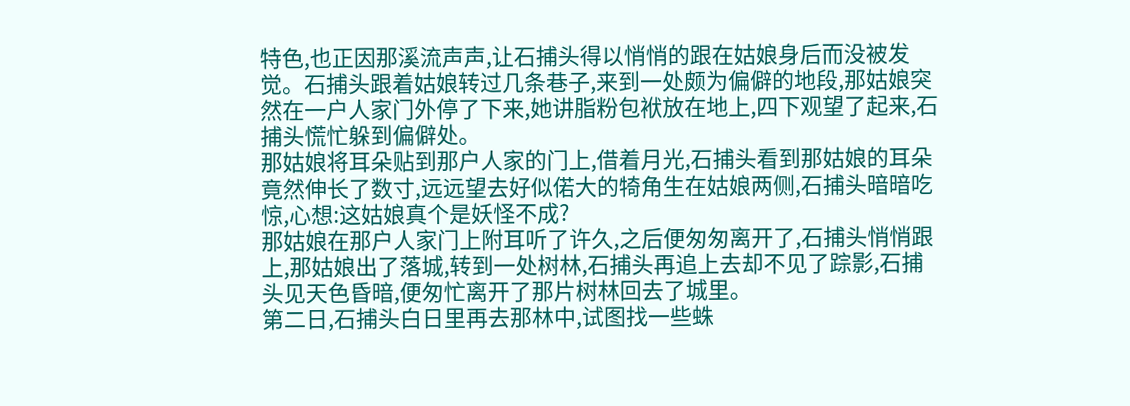特色,也正因那溪流声声,让石捕头得以悄悄的跟在姑娘身后而没被发觉。石捕头跟着姑娘转过几条巷子,来到一处颇为偏僻的地段,那姑娘突然在一户人家门外停了下来,她讲脂粉包袱放在地上,四下观望了起来,石捕头慌忙躲到偏僻处。
那姑娘将耳朵贴到那户人家的门上,借着月光,石捕头看到那姑娘的耳朵竟然伸长了数寸,远远望去好似偌大的犄角生在姑娘两侧,石捕头暗暗吃惊,心想:这姑娘真个是妖怪不成?
那姑娘在那户人家门上附耳听了许久,之后便匆匆离开了,石捕头悄悄跟上,那姑娘出了落城,转到一处树林,石捕头再追上去却不见了踪影,石捕头见天色昏暗,便匆忙离开了那片树林回去了城里。
第二日,石捕头白日里再去那林中,试图找一些蛛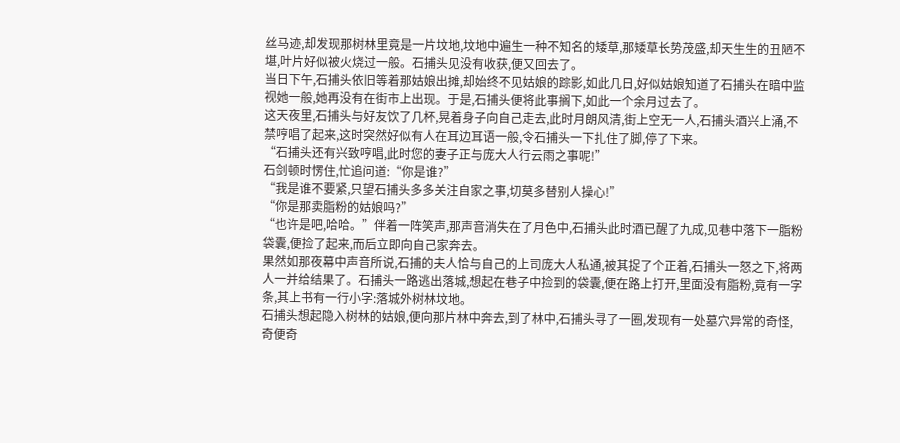丝马迹,却发现那树林里竟是一片坟地,坟地中遍生一种不知名的矮草,那矮草长势茂盛,却天生生的丑陋不堪,叶片好似被火烧过一般。石捕头见没有收获,便又回去了。
当日下午,石捕头依旧等着那姑娘出摊,却始终不见姑娘的踪影,如此几日,好似姑娘知道了石捕头在暗中监视她一般,她再没有在街市上出现。于是,石捕头便将此事搁下,如此一个余月过去了。
这天夜里,石捕头与好友饮了几杯,晃着身子向自己走去,此时月朗风清,街上空无一人,石捕头酒兴上涌,不禁哼唱了起来,这时突然好似有人在耳边耳语一般,令石捕头一下扎住了脚,停了下来。
“石捕头还有兴致哼唱,此时您的妻子正与庞大人行云雨之事呢!”
石剑顿时愣住,忙追问道:“你是谁?”
“我是谁不要紧,只望石捕头多多关注自家之事,切莫多替别人操心!”
“你是那卖脂粉的姑娘吗?”
“也许是吧,哈哈。”伴着一阵笑声,那声音消失在了月色中,石捕头此时酒已醒了九成,见巷中落下一脂粉袋囊,便捡了起来,而后立即向自己家奔去。
果然如那夜幕中声音所说,石捕的夫人恰与自己的上司庞大人私通,被其捉了个正着,石捕头一怒之下,将两人一并给结果了。石捕头一路逃出落城,想起在巷子中捡到的袋囊,便在路上打开,里面没有脂粉,竟有一字条,其上书有一行小字:落城外树林坟地。
石捕头想起隐入树林的姑娘,便向那片林中奔去,到了林中,石捕头寻了一圈,发现有一处墓穴异常的奇怪,奇便奇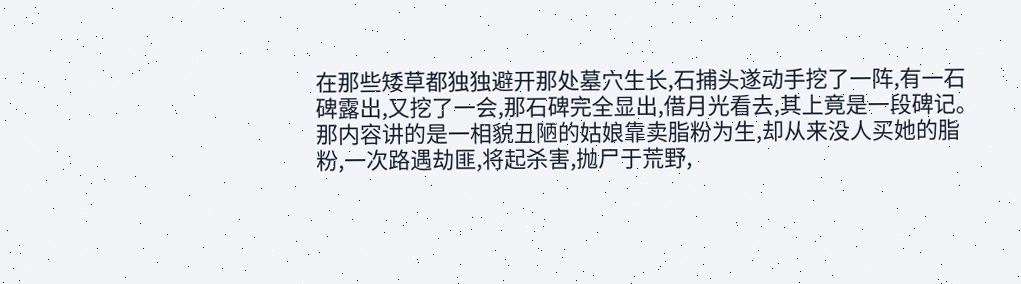在那些矮草都独独避开那处墓穴生长,石捕头遂动手挖了一阵,有一石碑露出,又挖了一会,那石碑完全显出,借月光看去,其上竟是一段碑记。
那内容讲的是一相貌丑陋的姑娘靠卖脂粉为生,却从来没人买她的脂粉,一次路遇劫匪,将起杀害,抛尸于荒野,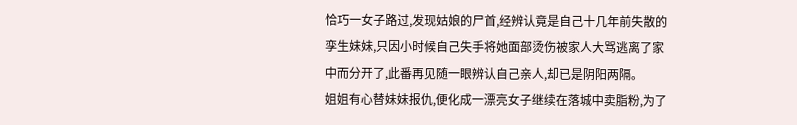恰巧一女子路过,发现姑娘的尸首,经辨认竟是自己十几年前失散的孪生妹妹,只因小时候自己失手将她面部烫伤被家人大骂逃离了家中而分开了,此番再见随一眼辨认自己亲人,却已是阴阳两隔。
姐姐有心替妹妹报仇,便化成一漂亮女子继续在落城中卖脂粉,为了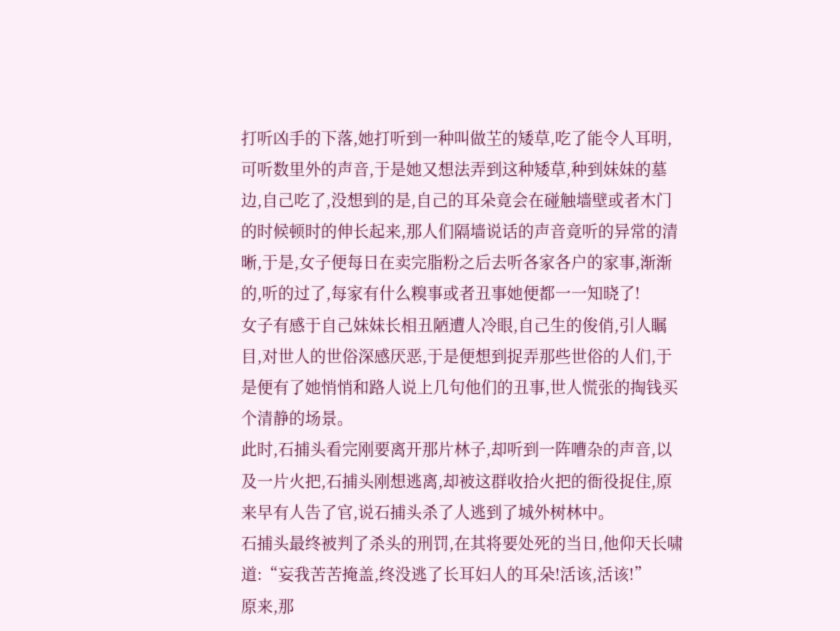打听凶手的下落,她打听到一种叫做芏的矮草,吃了能令人耳明,可听数里外的声音,于是她又想法弄到这种矮草,种到妹妹的墓边,自己吃了,没想到的是,自己的耳朵竟会在碰触墙壁或者木门的时候顿时的伸长起来,那人们隔墙说话的声音竟听的异常的清晰,于是,女子便每日在卖完脂粉之后去听各家各户的家事,渐渐的,听的过了,每家有什么糗事或者丑事她便都一一知晓了!
女子有感于自己妹妹长相丑陋遭人冷眼,自己生的俊俏,引人瞩目,对世人的世俗深感厌恶,于是便想到捉弄那些世俗的人们,于是便有了她悄悄和路人说上几句他们的丑事,世人慌张的掏钱买个清静的场景。
此时,石捕头看完刚要离开那片林子,却听到一阵嘈杂的声音,以及一片火把,石捕头刚想逃离,却被这群收拾火把的衙役捉住,原来早有人告了官,说石捕头杀了人逃到了城外树林中。
石捕头最终被判了杀头的刑罚,在其将要处死的当日,他仰天长啸道:“妄我苦苦掩盖,终没逃了长耳妇人的耳朵!活该,活该!”
原来,那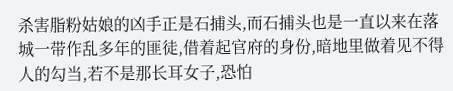杀害脂粉姑娘的凶手正是石捕头,而石捕头也是一直以来在落城一带作乱多年的匪徒,借着起官府的身份,暗地里做着见不得人的勾当,若不是那长耳女子,恐怕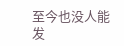至今也没人能发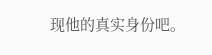现他的真实身份吧。